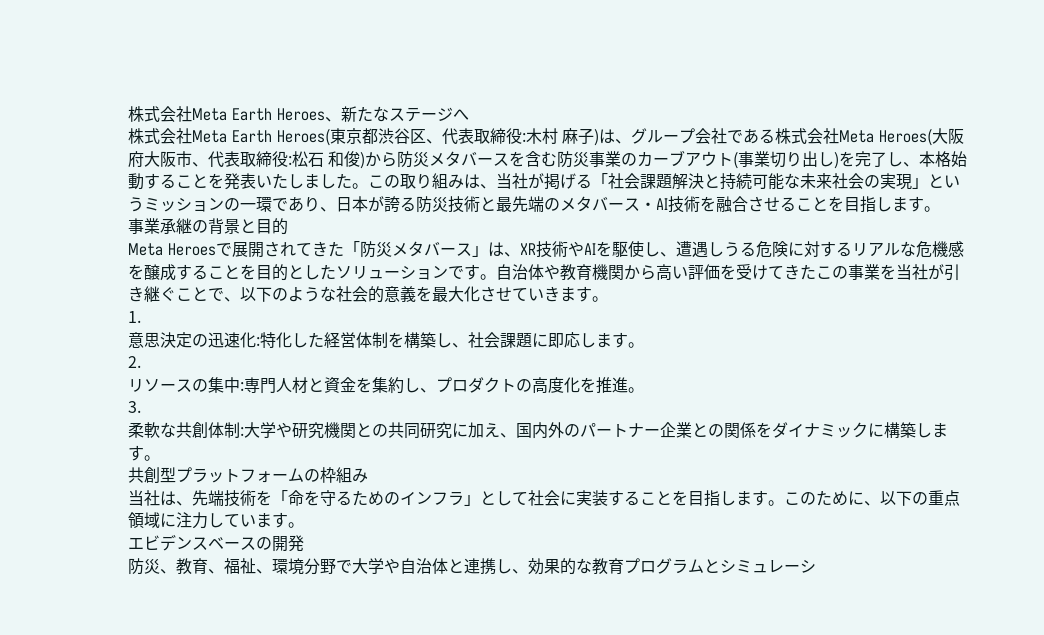株式会社Meta Earth Heroes、新たなステージへ
株式会社Meta Earth Heroes(東京都渋谷区、代表取締役:木村 麻子)は、グループ会社である株式会社Meta Heroes(大阪府大阪市、代表取締役:松石 和俊)から防災メタバースを含む防災事業のカーブアウト(事業切り出し)を完了し、本格始動することを発表いたしました。この取り組みは、当社が掲げる「社会課題解決と持続可能な未来社会の実現」というミッションの一環であり、日本が誇る防災技術と最先端のメタバース・AI技術を融合させることを目指します。
事業承継の背景と目的
Meta Heroesで展開されてきた「防災メタバース」は、XR技術やAIを駆使し、遭遇しうる危険に対するリアルな危機感を醸成することを目的としたソリューションです。自治体や教育機関から高い評価を受けてきたこの事業を当社が引き継ぐことで、以下のような社会的意義を最大化させていきます。
1.
意思決定の迅速化:特化した経営体制を構築し、社会課題に即応します。
2.
リソースの集中:専門人材と資金を集約し、プロダクトの高度化を推進。
3.
柔軟な共創体制:大学や研究機関との共同研究に加え、国内外のパートナー企業との関係をダイナミックに構築します。
共創型プラットフォームの枠組み
当社は、先端技術を「命を守るためのインフラ」として社会に実装することを目指します。このために、以下の重点領域に注力しています。
エビデンスベースの開発
防災、教育、福祉、環境分野で大学や自治体と連携し、効果的な教育プログラムとシミュレーシ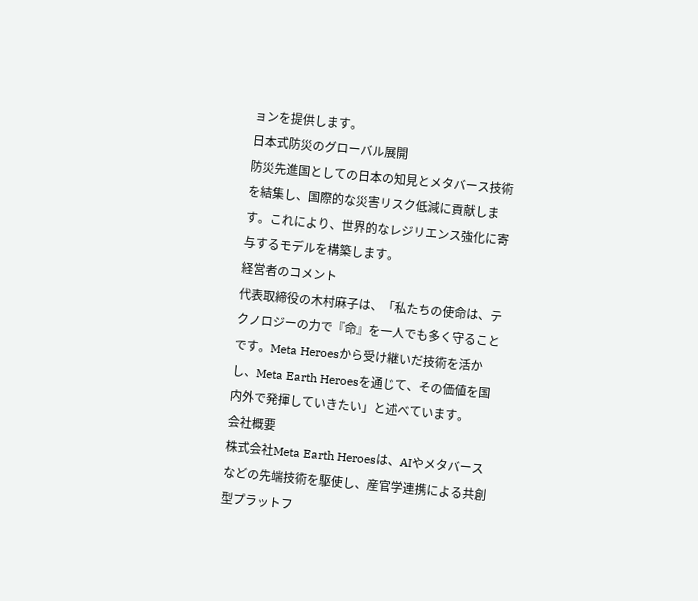ョンを提供します。
日本式防災のグローバル展開
防災先進国としての日本の知見とメタバース技術を結集し、国際的な災害リスク低減に貢献します。これにより、世界的なレジリエンス強化に寄与するモデルを構築します。
経営者のコメント
代表取締役の木村麻子は、「私たちの使命は、テクノロジーの力で『命』を一人でも多く守ることです。Meta Heroesから受け継いだ技術を活かし、Meta Earth Heroesを通じて、その価値を国内外で発揮していきたい」と述べています。
会社概要
株式会社Meta Earth Heroesは、AIやメタバースなどの先端技術を駆使し、産官学連携による共創型プラットフ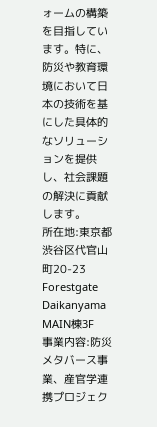ォームの構築を目指しています。特に、防災や教育環境において日本の技術を基にした具体的なソリューションを提供し、社会課題の解決に貢献します。
所在地:東京都渋谷区代官山町20-23 Forestgate Daikanyama MAIN棟3F
事業内容:防災メタバース事業、産官学連携プロジェク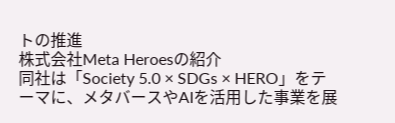トの推進
株式会社Meta Heroesの紹介
同社は「Society 5.0 × SDGs × HERO」をテーマに、メタバースやAIを活用した事業を展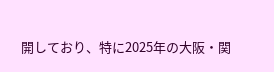開しており、特に2025年の大阪・関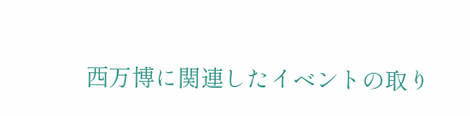西万博に関連したイベントの取り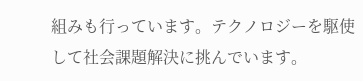組みも行っています。テクノロジーを駆使して社会課題解決に挑んでいます。